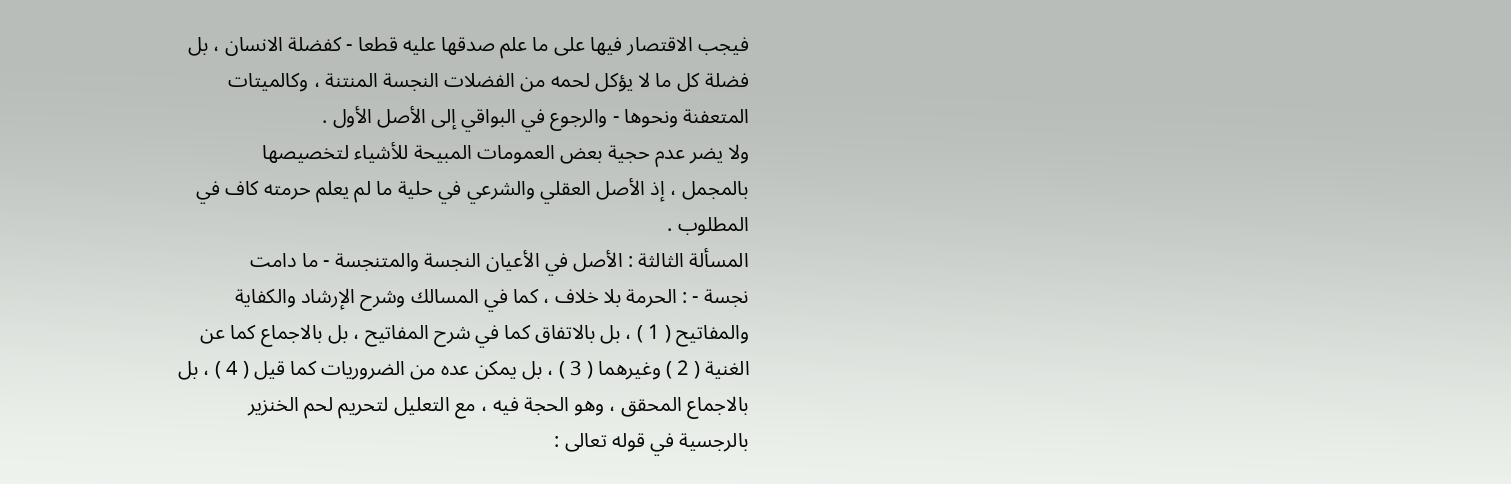فيجب الاقتصار فيها على ما علم صدقها عليه قطعا - كفضلة الانسان ، بل
فضلة كل ما لا يؤكل لحمه من الفضلات النجسة المنتنة ، وكالميتات
المتعفنة ونحوها - والرجوع في البواقي إلى الأصل الأول .
ولا يضر عدم حجية بعض العمومات المبيحة للأشياء لتخصيصها
بالمجمل ، إذ الأصل العقلي والشرعي في حلية ما لم يعلم حرمته كاف في
المطلوب .
المسألة الثالثة : الأصل في الأعيان النجسة والمتنجسة - ما دامت
نجسة - : الحرمة بلا خلاف ، كما في المسالك وشرح الإرشاد والكفاية
والمفاتيح ( 1 ) ، بل بالاتفاق كما في شرح المفاتيح ، بل بالاجماع كما عن
الغنية ( 2 ) وغيرهما ( 3 ) ، بل يمكن عده من الضروريات كما قيل ( 4 ) ، بل
بالاجماع المحقق ، وهو الحجة فيه ، مع التعليل لتحريم لحم الخنزير
بالرجسية في قوله تعالى :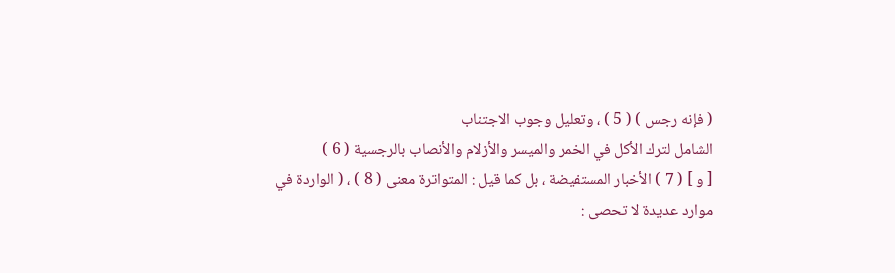( فإنه رجس ) ( 5 ) ، وتعليل وجوب الاجتناب
الشامل لترك الأكل في الخمر والميسر والأزلام والأنصاب بالرجسية ( 6 )
[ و ] ( 7 ) الأخبار المستفيضة ، بل كما قيل : المتواترة معنى ( 8 ) ، ( الواردة في
موارد عديدة لا تحصى :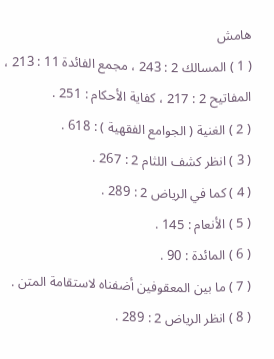هامش
( 1 ) المسالك 2 : 243 ، مجمع الفائدة 11 : 213 ، المفاتيح 2 : 217 ، كفاية الأحكام : 251 .
( 2 ) الغنية ( الجوامع الفقهية ) : 618 .
( 3 ) انظر كشف اللثام 2 : 267 .
( 4 ) كما في الرياض 2 : 289 .
( 5 ) الأنعام : 145 .
( 6 ) المائدة : 90 .
( 7 ) ما بين المعقوفين أضفناه لاستقامة المتن .
( 8 ) انظر الرياض 2 : 289 .